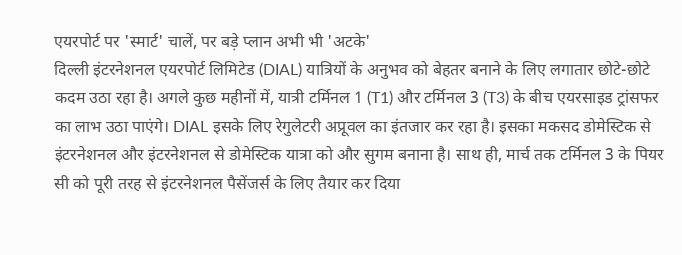एयरपोर्ट पर 'स्मार्ट' चालें, पर बड़े प्लान अभी भी 'अटके'
दिल्ली इंटरनेशनल एयरपोर्ट लिमिटेड (DIAL) यात्रियों के अनुभव को बेहतर बनाने के लिए लगातार छोटे-छोटे कदम उठा रहा है। अगले कुछ महीनों में, यात्री टर्मिनल 1 (T1) और टर्मिनल 3 (T3) के बीच एयरसाइड ट्रांसफर का लाभ उठा पाएंगे। DIAL इसके लिए रेगुलेटरी अप्रूवल का इंतजार कर रहा है। इसका मकसद डोमेस्टिक से इंटरनेशनल और इंटरनेशनल से डोमेस्टिक यात्रा को और सुगम बनाना है। साथ ही, मार्च तक टर्मिनल 3 के पियर सी को पूरी तरह से इंटरनेशनल पैसेंजर्स के लिए तैयार कर दिया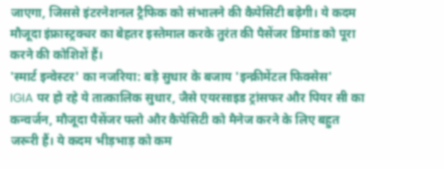जाएगा, जिससे इंटरनेशनल ट्रैफिक को संभालने की कैपेसिटी बढ़ेगी। ये कदम मौजूदा इंफ्रास्ट्रक्चर का बेहतर इस्तेमाल करके तुरंत की पैसेंजर डिमांड को पूरा करने की कोशिशें हैं।
'स्मार्ट इन्वेस्टर' का नजरिया: बड़े सुधार के बजाय 'इन्क्रीमेंटल फिक्सेस'
IGIA पर हो रहे ये तात्कालिक सुधार, जैसे एयरसाइड ट्रांसफर और पियर सी का कन्वर्जन, मौजूदा पैसेंजर फ्लो और कैपेसिटी को मैनेज करने के लिए बहुत जरूरी हैं। ये कदम भीड़भाड़ को कम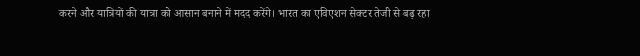करने और यात्रियों की यात्रा को आसान बनाने में मदद करेंगे। भारत का एविएशन सेक्टर तेजी से बढ़ रहा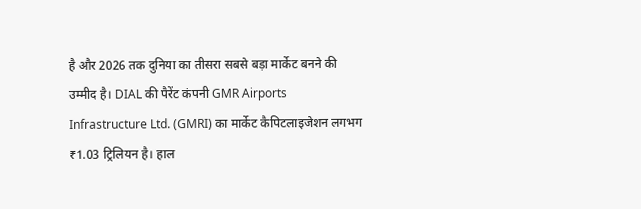है और 2026 तक दुनिया का तीसरा सबसे बड़ा मार्केट बनने की उम्मीद है। DIAL की पैरेंट कंपनी GMR Airports Infrastructure Ltd. (GMRI) का मार्केट कैपिटलाइजेशन लगभग ₹1.03 ट्रिलियन है। हाल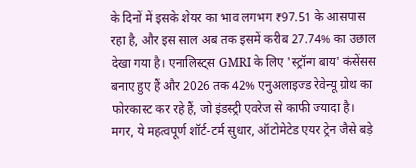के दिनों में इसके शेयर का भाव लगभग ₹97.51 के आसपास रहा है, और इस साल अब तक इसमें करीब 27.74% का उछाल देखा गया है। एनालिस्ट्स GMRI के लिए 'स्ट्रॉन्ग बाय' कंसेंसस बनाए हुए हैं और 2026 तक 42% एनुअलाइज्ड रेवेन्यू ग्रोथ का फोरकास्ट कर रहे हैं, जो इंडस्ट्री एवरेज से काफी ज्यादा है।
मगर, ये महत्वपूर्ण शॉर्ट-टर्म सुधार, ऑटोमेटेड एयर ट्रेन जैसे बड़े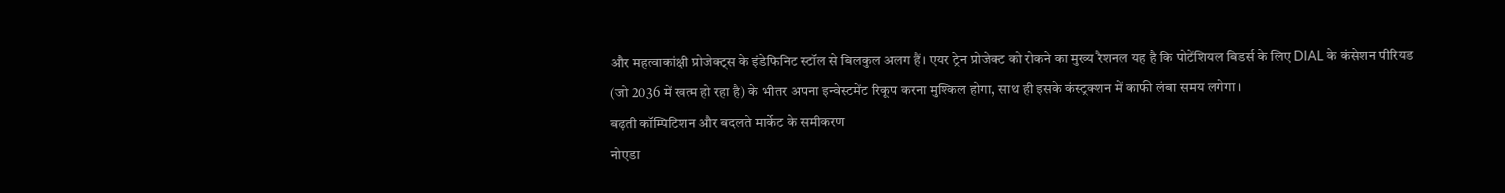और महत्वाकांक्षी प्रोजेक्ट्स के इंडेफिनिट स्टॉल से बिलकुल अलग हैं। एयर ट्रेन प्रोजेक्ट को रोकने का मुख्य रैशनल यह है कि पोटेंशियल बिडर्स के लिए DIAL के कंसेशन पीरियड (जो 2036 में खत्म हो रहा है) के भीतर अपना इन्वेस्टमेंट रिकूप करना मुश्किल होगा, साथ ही इसके कंस्ट्रक्शन में काफी लंबा समय लगेगा।
बढ़ती कॉम्पिटिशन और बदलते मार्केट के समीकरण
नोएडा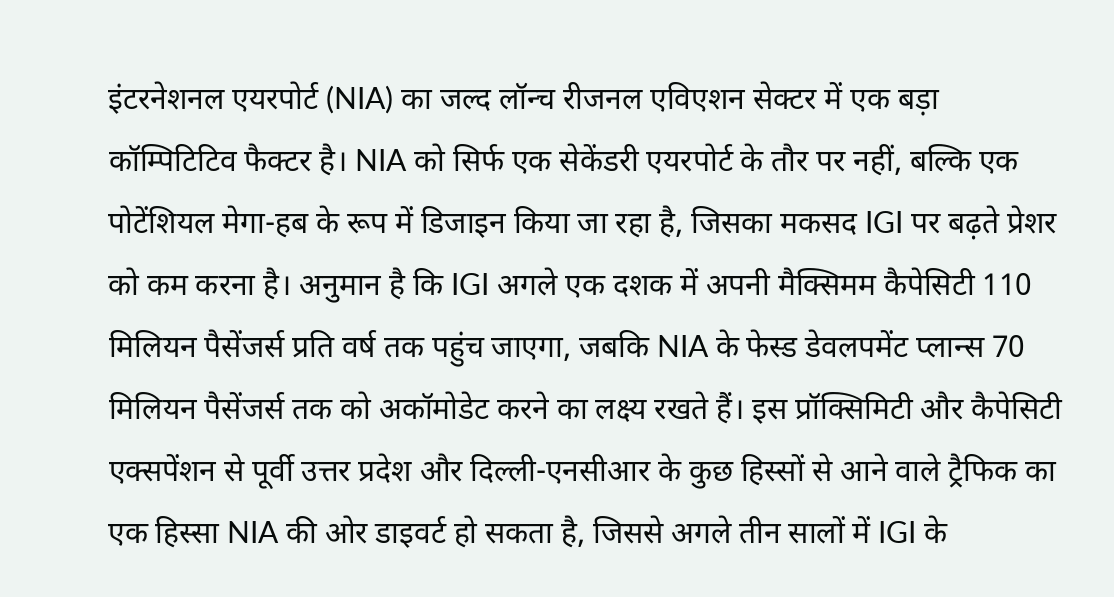इंटरनेशनल एयरपोर्ट (NIA) का जल्द लॉन्च रीजनल एविएशन सेक्टर में एक बड़ा कॉम्पिटिटिव फैक्टर है। NIA को सिर्फ एक सेकेंडरी एयरपोर्ट के तौर पर नहीं, बल्कि एक पोटेंशियल मेगा-हब के रूप में डिजाइन किया जा रहा है, जिसका मकसद IGI पर बढ़ते प्रेशर को कम करना है। अनुमान है कि IGI अगले एक दशक में अपनी मैक्सिमम कैपेसिटी 110 मिलियन पैसेंजर्स प्रति वर्ष तक पहुंच जाएगा, जबकि NIA के फेस्ड डेवलपमेंट प्लान्स 70 मिलियन पैसेंजर्स तक को अकॉमोडेट करने का लक्ष्य रखते हैं। इस प्रॉक्सिमिटी और कैपेसिटी एक्सपेंशन से पूर्वी उत्तर प्रदेश और दिल्ली-एनसीआर के कुछ हिस्सों से आने वाले ट्रैफिक का एक हिस्सा NIA की ओर डाइवर्ट हो सकता है, जिससे अगले तीन सालों में IGI के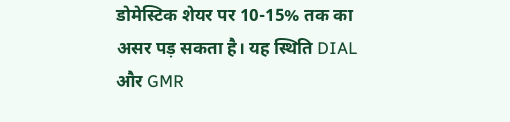डोमेस्टिक शेयर पर 10-15% तक का असर पड़ सकता है। यह स्थिति DIAL और GMR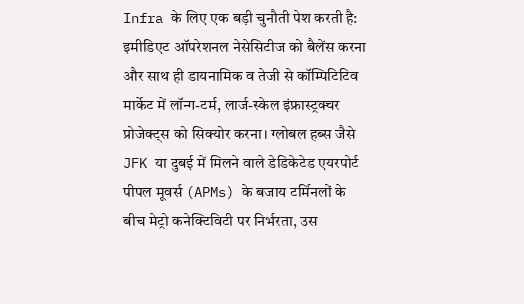Infra के लिए एक बड़ी चुनौती पेश करती है: इमीडिएट ऑपरेशनल नेसेसिटीज को बैलेंस करना और साथ ही डायनामिक व तेजी से कॉम्पिटिटिव मार्केट में लॉन्ग-टर्म, लार्ज-स्केल इंफ्रास्ट्रक्चर प्रोजेक्ट्स को सिक्योर करना। ग्लोबल हब्स जैसे JFK या दुबई में मिलने वाले डेडिकेटेड एयरपोर्ट पीपल मूवर्स (APMs) के बजाय टर्मिनलों के बीच मेट्रो कनेक्टिविटी पर निर्भरता, उस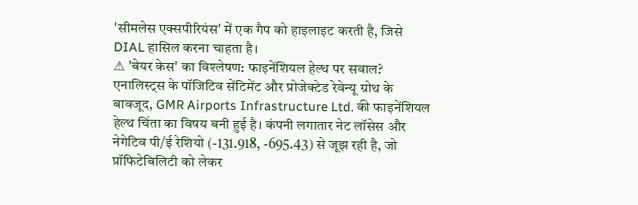'सीमलेस एक्सपीरियंस' में एक गैप को हाइलाइट करती है, जिसे DIAL हासिल करना चाहता है।
⚠ 'बेयर केस' का विश्लेषण: फाइनेंशियल हेल्थ पर सवाल?
एनालिस्ट्स के पॉजिटिव सेंटिमेंट और प्रोजेक्टेड रेवेन्यू ग्रोथ के बावजूद, GMR Airports Infrastructure Ltd. की फाइनेंशियल हेल्थ चिंता का विषय बनी हुई है। कंपनी लगातार नेट लॉसेस और नेगेटिव पी/ई रेशियो (-131.918, -695.43) से जूझ रही है, जो प्रॉफिटेबिलिटी को लेकर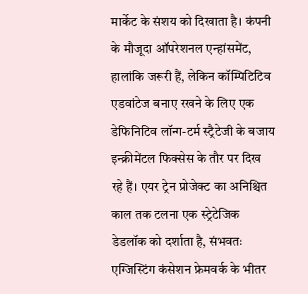मार्केट के संशय को दिखाता है। कंपनी के मौजूदा ऑपरेशनल एन्हांसमेंट, हालांकि जरूरी हैं, लेकिन कॉम्पिटिटिव एडवांटेज बनाए रखने के लिए एक डेफिनिटिव लॉन्ग-टर्म स्ट्रैटेजी के बजाय इन्क्रीमेंटल फिक्सेस के तौर पर दिख रहे हैं। एयर ट्रेन प्रोजेक्ट का अनिश्चित काल तक टलना एक स्ट्रेटेजिक डेडलॉक को दर्शाता है, संभवतः एग्जिस्टिंग कंसेशन फ्रेमवर्क के भीतर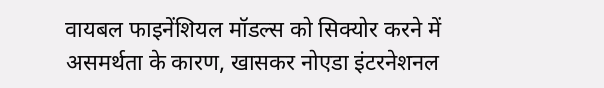वायबल फाइनेंशियल मॉडल्स को सिक्योर करने में असमर्थता के कारण, खासकर नोएडा इंटरनेशनल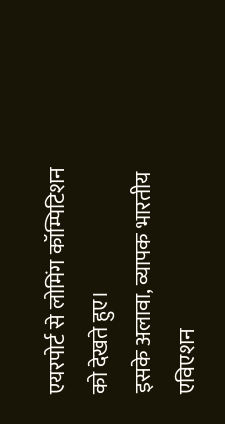एयरपोर्ट से लोमिंग कॉम्पिटिशन को देखते हुए।
इसके अलावा, व्यापक भारतीय एविएशन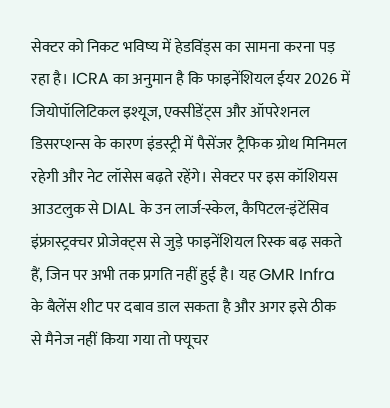सेक्टर को निकट भविष्य में हेडविंड्स का सामना करना पड़ रहा है। ICRA का अनुमान है कि फाइनेंशियल ईयर 2026 में जियोपॉलिटिकल इश्यूज, एक्सीडेंट्स और ऑपरेशनल डिसरप्शन्स के कारण इंडस्ट्री में पैसेंजर ट्रैफिक ग्रोथ मिनिमल रहेगी और नेट लॉसेस बढ़ते रहेंगे। सेक्टर पर इस कॉशियस आउटलुक से DIAL के उन लार्ज-स्केल, कैपिटल-इंटेंसिव इंफ्रास्ट्रक्चर प्रोजेक्ट्स से जुड़े फाइनेंशियल रिस्क बढ़ सकते हैं, जिन पर अभी तक प्रगति नहीं हुई है। यह GMR Infra के बैलेंस शीट पर दबाव डाल सकता है और अगर इसे ठीक से मैनेज नहीं किया गया तो फ्यूचर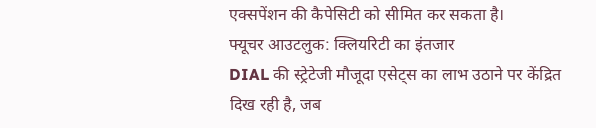एक्सपेंशन की कैपेसिटी को सीमित कर सकता है।
फ्यूचर आउटलुक: क्लियरिटी का इंतजार
DIAL की स्ट्रेटेजी मौजूदा एसेट्स का लाभ उठाने पर केंद्रित दिख रही है, जब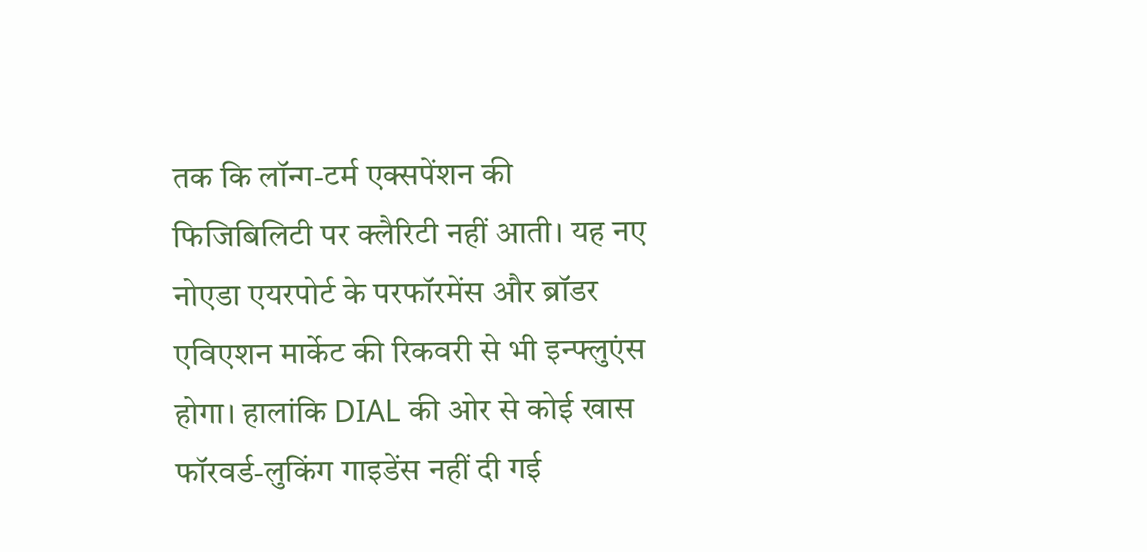तक कि लॉन्ग-टर्म एक्सपेंशन की फिजिबिलिटी पर क्लैरिटी नहीं आती। यह नए नोएडा एयरपोर्ट के परफॉरमेंस और ब्रॉडर एविएशन मार्केट की रिकवरी से भी इन्फ्लुएंस होगा। हालांकि DIAL की ओर से कोई खास फॉरवर्ड-लुकिंग गाइडेंस नहीं दी गई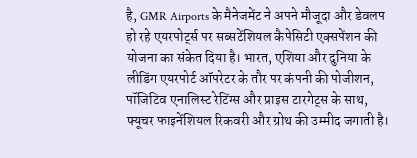है, GMR Airports के मैनेजमेंट ने अपने मौजूदा और डेवलप हो रहे एयरपोर्ट्स पर सब्सटेंशियल कैपेसिटी एक्सपेंशन की योजना का संकेत दिया है। भारत, एशिया और दुनिया के लीडिंग एयरपोर्ट ऑपरेटर के तौर पर कंपनी की पोजीशन, पॉजिटिव एनालिस्ट रेटिंग्स और प्राइस टारगेट्स के साथ, फ्यूचर फाइनेंशियल रिकवरी और ग्रोथ की उम्मीद जगाती है।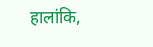हालांकि,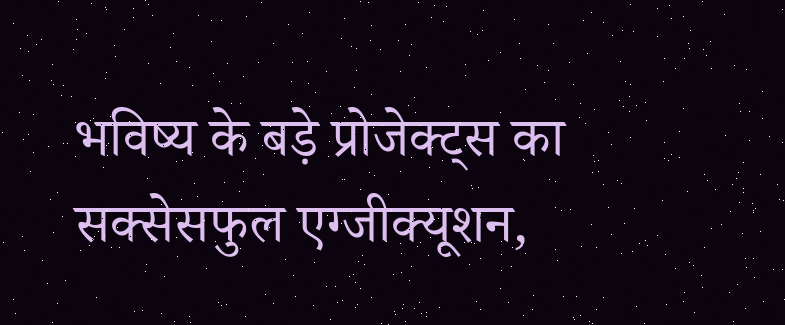भविष्य के बड़े प्रोजेक्ट्स का सक्सेसफुल एग्जीक्यूशन,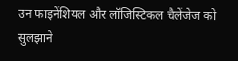उन फाइनेंशियल और लॉजिस्टिकल चैलेंजेज को सुलझाने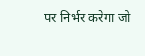पर निर्भर करेगा जो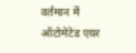वर्तमान में ऑटोमेटेड एयर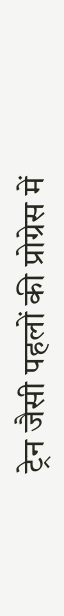ट्रेन जैसी पहलों की प्रोग्रेस में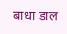बाधा डाल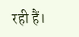रही हैं।